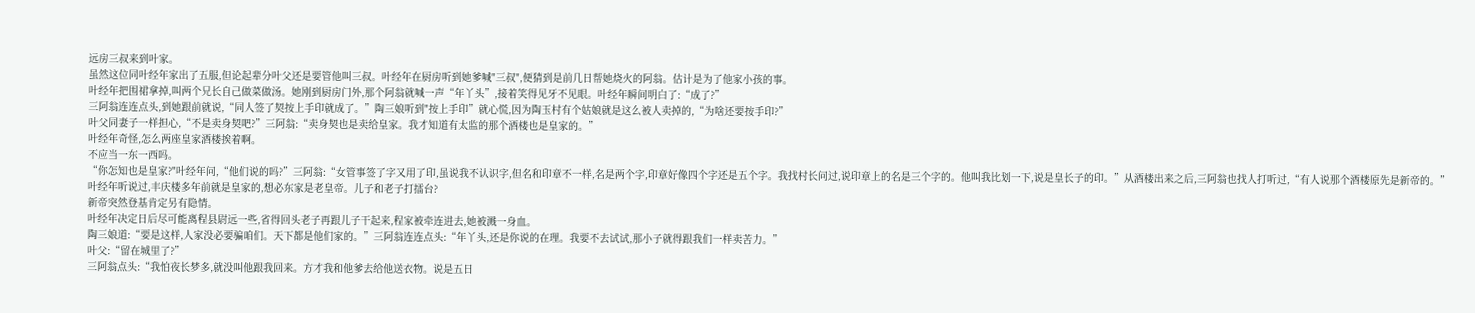远房三叔来到叶家。
虽然这位同叶经年家出了五服,但论起辈分叶父还是要管他叫三叔。叶经年在厨房听到她爹喊"三叔",便猜到是前几日帮她烧火的阿翁。估计是为了他家小孩的事。
叶经年把围裙拿掉,叫两个兄长自己做菜做汤。她刚到厨房门外,那个阿翁就喊一声“年丫头”,接着笑得见牙不见眼。叶经年瞬间明白了:“成了?”
三阿翁连连点头,到她跟前就说,“同人签了契按上手印就成了。”陶三娘听到"按上手印”就心慌,因为陶玉村有个姑娘就是这么被人卖掉的,“为啥还要按手印?”
叶父同妻子一样担心,“不是卖身契吧?”三阿翁:“卖身契也是卖给皇家。我才知道有太监的那个酒楼也是皇家的。”
叶经年奇怪,怎么两座皇家酒楼挨着啊。
不应当一东一西吗。
“你怎知也是皇家?"叶经年问,“他们说的吗?”三阿翁:“女管事签了字又用了印,虽说我不认识字,但名和印章不一样,名是两个字,印章好像四个字还是五个字。我找村长问过,说印章上的名是三个字的。他叫我比划一下,说是皇长子的印。”从酒楼出来之后,三阿翁也找人打听过,“有人说那个酒楼原先是新帝的。”
叶经年听说过,丰庆楼多年前就是皇家的,想必东家是老皇帝。儿子和老子打擂台?
新帝突然登基肯定另有隐情。
叶经年决定日后尽可能离程县尉远一些,省得回头老子再跟儿子干起来,程家被牵连进去,她被溅一身血。
陶三娘道:“要是这样,人家没必要骗咱们。天下都是他们家的。”三阿翁连连点头:“年丫头,还是你说的在理。我要不去试试,那小子就得跟我们一样卖苦力。”
叶父:“留在城里了?”
三阿翁点头:“我怕夜长梦多,就没叫他跟我回来。方才我和他爹去给他送衣物。说是五日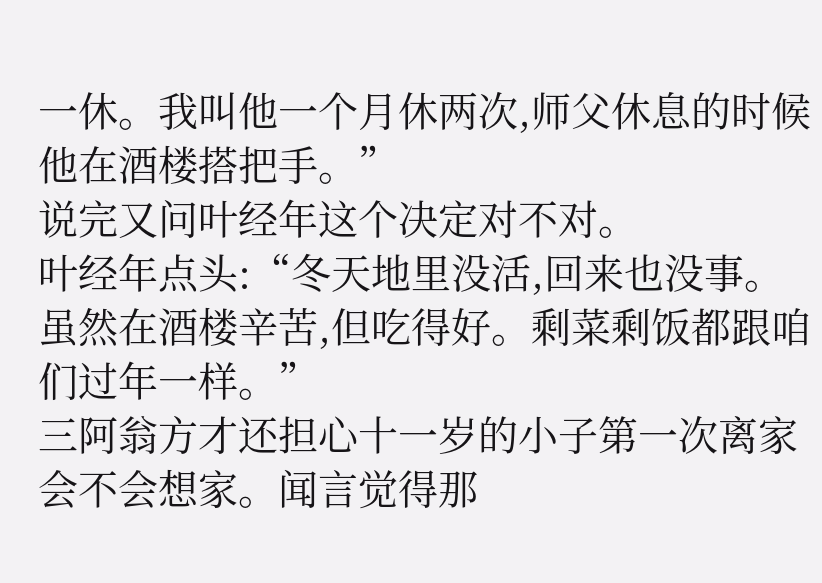一休。我叫他一个月休两次,师父休息的时候他在酒楼搭把手。”
说完又问叶经年这个决定对不对。
叶经年点头:“冬天地里没活,回来也没事。虽然在酒楼辛苦,但吃得好。剩菜剩饭都跟咱们过年一样。”
三阿翁方才还担心十一岁的小子第一次离家会不会想家。闻言觉得那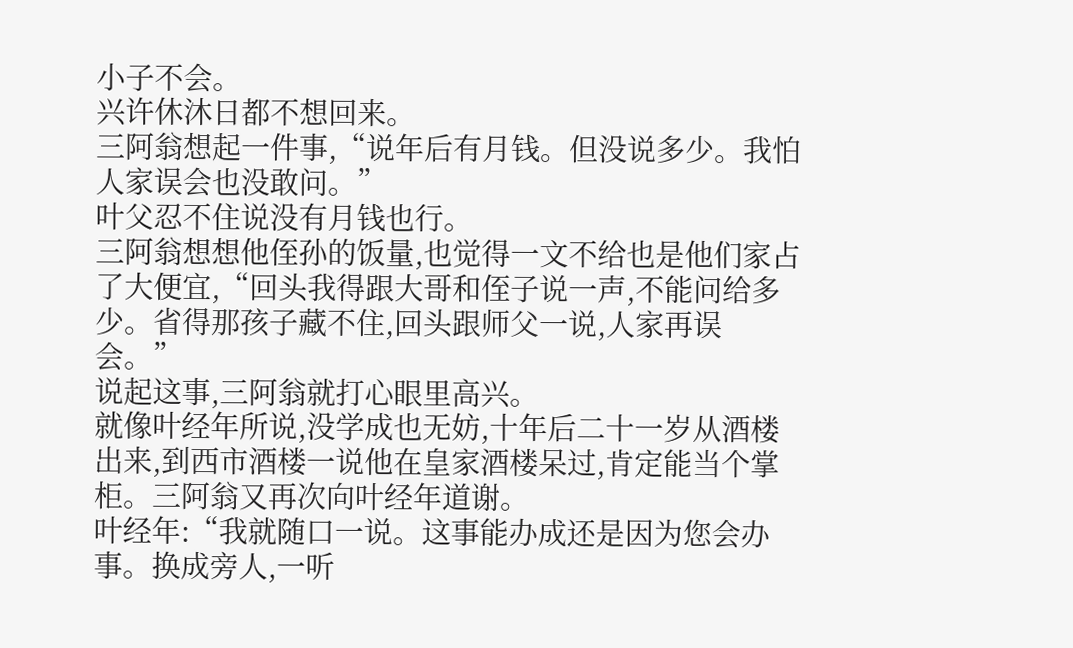小子不会。
兴许休沐日都不想回来。
三阿翁想起一件事,“说年后有月钱。但没说多少。我怕人家误会也没敢问。”
叶父忍不住说没有月钱也行。
三阿翁想想他侄孙的饭量,也觉得一文不给也是他们家占了大便宜,“回头我得跟大哥和侄子说一声,不能问给多少。省得那孩子藏不住,回头跟师父一说,人家再误会。”
说起这事,三阿翁就打心眼里高兴。
就像叶经年所说,没学成也无妨,十年后二十一岁从酒楼出来,到西市酒楼一说他在皇家酒楼呆过,肯定能当个掌柜。三阿翁又再次向叶经年道谢。
叶经年:“我就随口一说。这事能办成还是因为您会办事。换成旁人,一听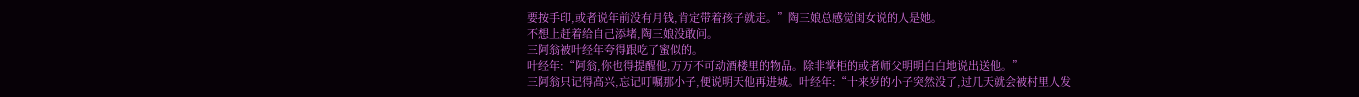要按手印,或者说年前没有月钱,肯定带着孩子就走。”陶三娘总感觉闺女说的人是她。
不想上赶着给自己添堵,陶三娘没敢问。
三阿翁被叶经年夸得跟吃了蜜似的。
叶经年:“阿翁,你也得提醒他,万万不可动酒楼里的物品。除非掌柜的或者师父明明白白地说出送他。”
三阿翁只记得高兴,忘记叮嘱那小子,便说明天他再进城。叶经年:“十来岁的小子突然没了,过几天就会被村里人发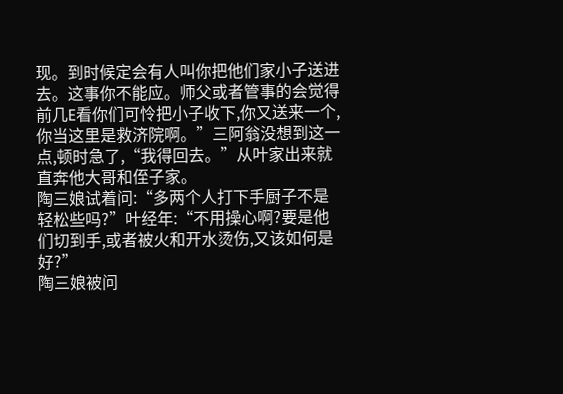现。到时候定会有人叫你把他们家小子送进去。这事你不能应。师父或者管事的会觉得前几E看你们可怜把小子收下,你又送来一个,你当这里是救济院啊。”三阿翁没想到这一点,顿时急了,“我得回去。”从叶家出来就直奔他大哥和侄子家。
陶三娘试着问:“多两个人打下手厨子不是轻松些吗?”叶经年:“不用操心啊?要是他们切到手,或者被火和开水烫伤,又该如何是好?”
陶三娘被问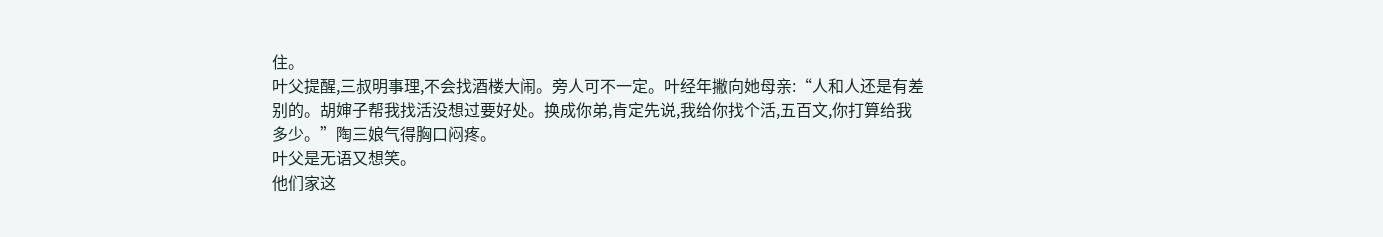住。
叶父提醒,三叔明事理,不会找酒楼大闹。旁人可不一定。叶经年撇向她母亲:“人和人还是有差别的。胡婶子帮我找活没想过要好处。换成你弟,肯定先说,我给你找个活,五百文,你打算给我多少。”陶三娘气得胸口闷疼。
叶父是无语又想笑。
他们家这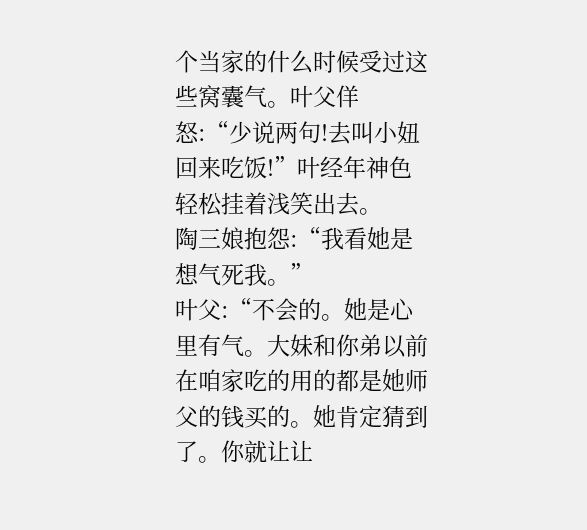个当家的什么时候受过这些窝囊气。叶父佯怒:“少说两句!去叫小妞回来吃饭!”叶经年神色轻松挂着浅笑出去。
陶三娘抱怨:“我看她是想气死我。”
叶父:“不会的。她是心里有气。大妹和你弟以前在咱家吃的用的都是她师父的钱买的。她肯定猜到了。你就让让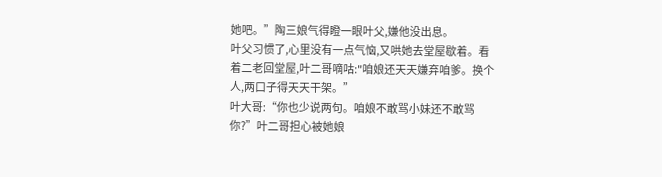她吧。”陶三娘气得瞪一眼叶父,嫌他没出息。
叶父习惯了,心里没有一点气恼,又哄她去堂屋歇着。看着二老回堂屋,叶二哥嘀咕:"咱娘还天天嫌弃咱爹。换个人,两口子得天天干架。”
叶大哥:“你也少说两句。咱娘不敢骂小妹还不敢骂你?”叶二哥担心被她娘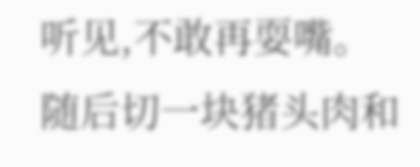听见,不敢再耍嘴。
随后切一块猪头肉和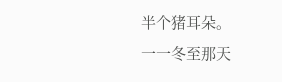半个猪耳朵。
一一冬至那天